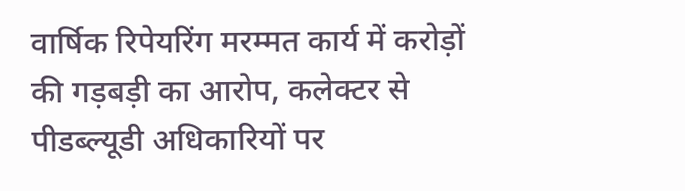वार्षिक रिपेयरिंग मरम्मत कार्य में करोड़ों की गड़बड़ी का आरोप, कलेक्टर से पीडब्ल्यूडी अधिकारियों पर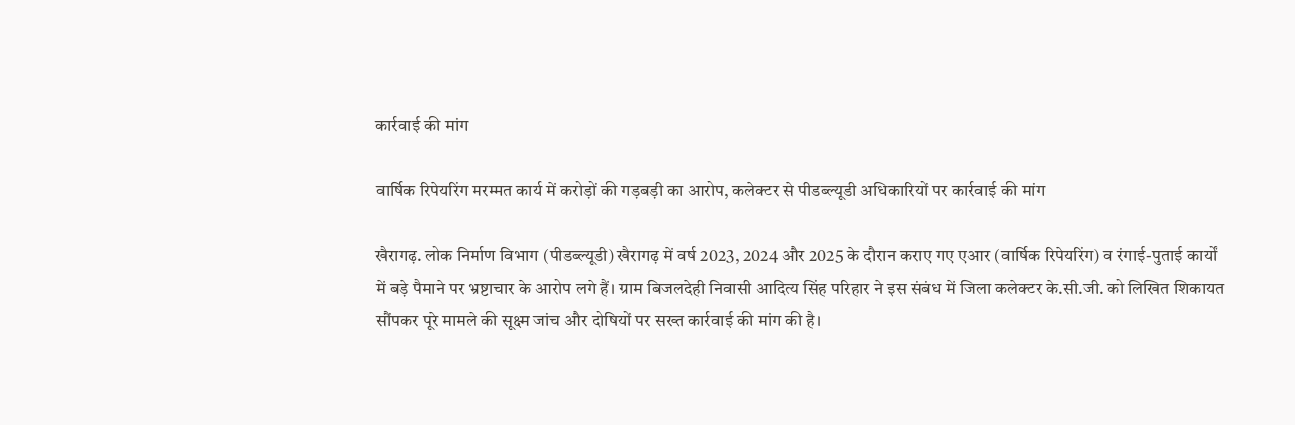कार्रवाई की मांग

वार्षिक रिपेयरिंग मरम्मत कार्य में करोड़ों की गड़बड़ी का आरोप, कलेक्टर से पीडब्ल्यूडी अधिकारियों पर कार्रवाई की मांग

खैरागढ़. लोक निर्माण विभाग (पीडब्ल्यूडी) खैरागढ़ में वर्ष 2023, 2024 और 2025 के दौरान कराए गए एआर (वार्षिक रिपेयरिंग) व रंगाई-पुताई कार्यों में बड़े पैमाने पर भ्रष्टाचार के आरोप लगे हैं। ग्राम बिजलदेही निवासी आदित्य सिंह परिहार ने इस संबंध में जिला कलेक्टर के.सी.जी. को लिखित शिकायत सौंपकर पूरे मामले की सूक्ष्म जांच और दोषियों पर सख्त कार्रवाई की मांग की है।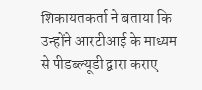शिकायतकर्ता ने बताया कि उन्होंने आरटीआई के माध्यम से पीडब्ल्यूडी द्वारा कराए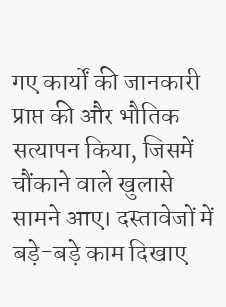गए कार्यों की जानकारी प्राप्त की और भौतिक सत्यापन किया, जिसमें चौंकाने वाले खुलासे सामने आए। दस्तावेजों में बड़े-बड़े काम दिखाए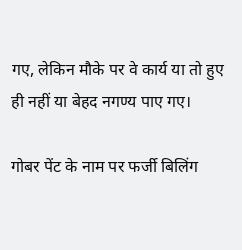गए, लेकिन मौके पर वे कार्य या तो हुए ही नहीं या बेहद नगण्य पाए गए।

गोबर पेंट के नाम पर फर्जी बिलिंग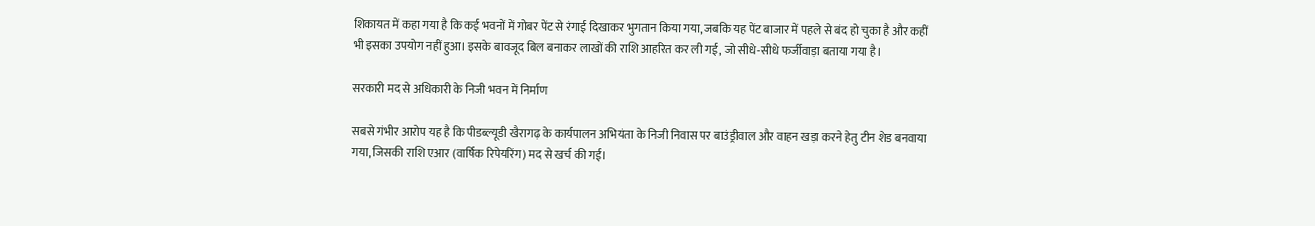शिकायत में कहा गया है कि कई भवनों में गोबर पेंट से रंगाई दिखाकर भुगतान किया गया, जबकि यह पेंट बाजार में पहले से बंद हो चुका है और कहीं भी इसका उपयोग नहीं हुआ। इसके बावजूद बिल बनाकर लाखों की राशि आहरित कर ली गई, जो सीधे-सीधे फर्जीवाड़ा बताया गया है।

सरकारी मद से अधिकारी के निजी भवन में निर्माण

सबसे गंभीर आरोप यह है कि पीडब्ल्यूडी खैरागढ़ के कार्यपालन अभियंता के निजी निवास पर बाउंड्रीवाल और वाहन खड़ा करने हेतु टीन शेड बनवाया गया, जिसकी राशि एआर (वार्षिक रिपेयरिंग) मद से खर्च की गई।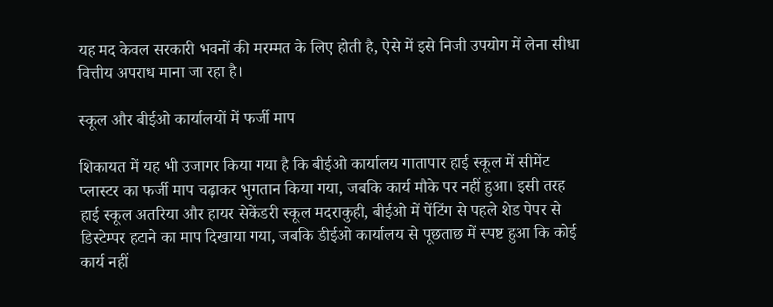यह मद केवल सरकारी भवनों की मरम्मत के लिए होती है, ऐसे में इसे निजी उपयोग में लेना सीधा वित्तीय अपराध माना जा रहा है।

स्कूल और बीईओ कार्यालयों में फर्जी माप

शिकायत में यह भी उजागर किया गया है कि बीईओ कार्यालय गातापार हाई स्कूल में सीमेंट प्लास्टर का फर्जी माप चढ़ाकर भुगतान किया गया, जबकि कार्य मौके पर नहीं हुआ। इसी तरह हाई स्कूल अतरिया और हायर सेकेंडरी स्कूल मदराकुही, बीईओ में पेंटिंग से पहले शेड पेपर से डिस्टेम्पर हटाने का माप दिखाया गया, जबकि डीईओ कार्यालय से पूछताछ में स्पष्ट हुआ कि कोई कार्य नहीं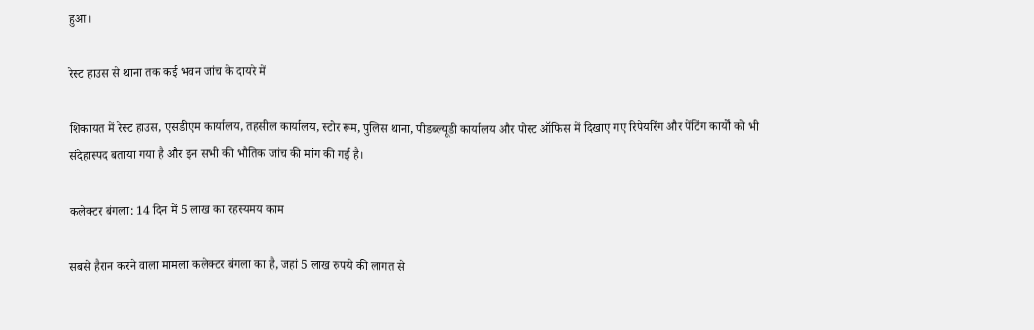हुआ।

रेस्ट हाउस से थाना तक कई भवन जांच के दायरे में

शिकायत में रेस्ट हाउस, एसडीएम कार्यालय, तहसील कार्यालय, स्टोर रूम, पुलिस थाना, पीडब्ल्यूडी कार्यालय और पोस्ट ऑफिस में दिखाए गए रिपेयरिंग और पेंटिंग कार्यों को भी संदेहास्पद बताया गया है और इन सभी की भौतिक जांच की मांग की गई है।

कलेक्टर बंगला: 14 दिन में 5 लाख का रहस्यमय काम

सबसे हैरान करने वाला मामला कलेक्टर बंगला का है, जहां 5 लाख रुपये की लागत से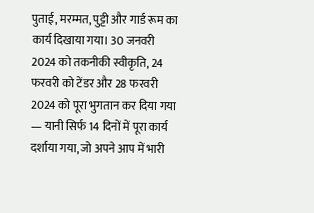पुताई, मरम्मत, पुट्टी और गार्ड रूम का कार्य दिखाया गया। 30 जनवरी 2024 को तकनीकी स्वीकृति, 24 फरवरी को टेंडर और 28 फरवरी 2024 को पूरा भुगतान कर दिया गया — यानी सिर्फ 14 दिनों में पूरा कार्य दर्शाया गया, जो अपने आप में भारी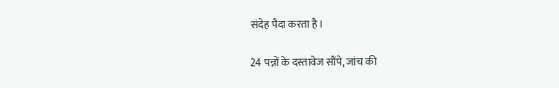संदेह पैदा करता है।

24 पन्नों के दस्तावेज सौंपे, जांच की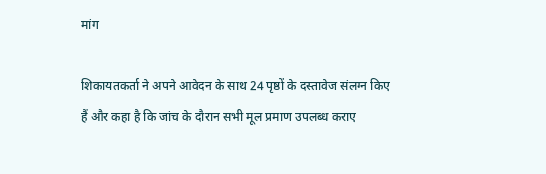मांग

शिकायतकर्ता ने अपने आवेदन के साथ 24 पृष्ठों के दस्तावेज संलग्न किए हैं और कहा है कि जांच के दौरान सभी मूल प्रमाण उपलब्ध कराए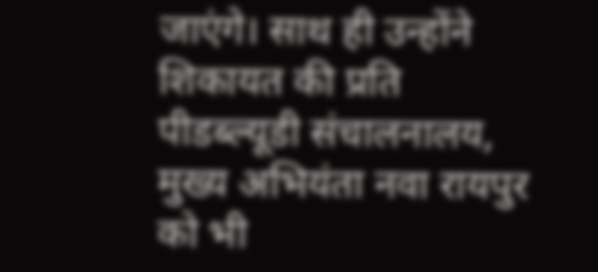जाएंगे। साथ ही उन्होंने शिकायत की प्रति पीडब्ल्यूडी संचालनालय, मुख्य अभियंता नवा रायपुर को भी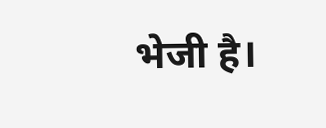भेजी है।